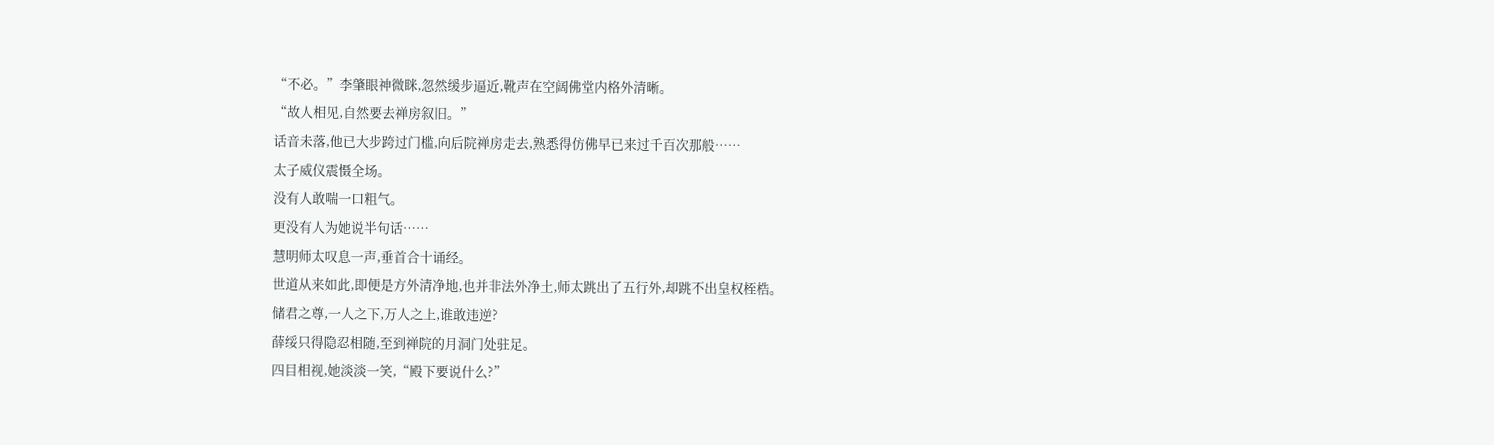“不必。”李肇眼神微眯,忽然缓步逼近,靴声在空阔佛堂内格外清晰。
“故人相见,自然要去禅房叙旧。”
话音未落,他已大步跨过门槛,向后院禅房走去,熟悉得仿佛早已来过千百次那般……
太子威仪震慑全场。
没有人敢喘一口粗气。
更没有人为她说半句话……
慧明师太叹息一声,垂首合十诵经。
世道从来如此,即便是方外清净地,也并非法外净土,师太跳出了五行外,却跳不出皇权桎梏。
储君之尊,一人之下,万人之上,谁敢违逆?
薛绥只得隐忍相随,至到禅院的月洞门处驻足。
四目相视,她淡淡一笑,“殿下要说什么?”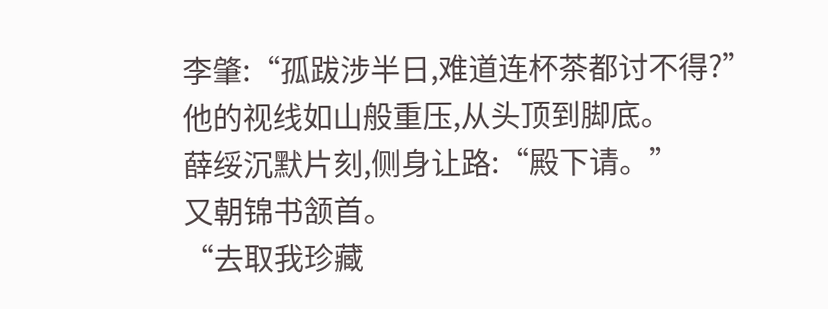李肇:“孤跋涉半日,难道连杯茶都讨不得?”
他的视线如山般重压,从头顶到脚底。
薛绥沉默片刻,侧身让路:“殿下请。”
又朝锦书颔首。
“去取我珍藏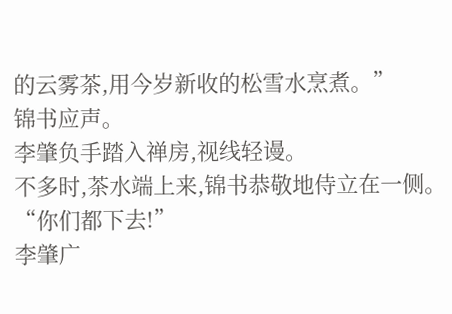的云雾茶,用今岁新收的松雪水烹煮。”
锦书应声。
李肇负手踏入禅房,视线轻谩。
不多时,茶水端上来,锦书恭敬地侍立在一侧。
“你们都下去!”
李肇广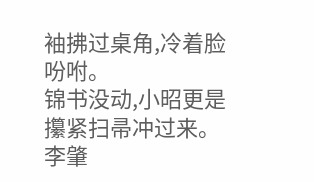袖拂过桌角,冷着脸吩咐。
锦书没动,小昭更是攥紧扫帚冲过来。
李肇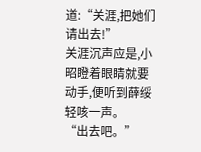道:“关涯,把她们请出去!”
关涯沉声应是,小昭瞪着眼睛就要动手,便听到薛绥轻咳一声。
“出去吧。”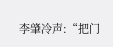李肇冷声:“把门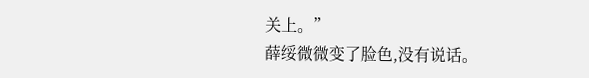关上。”
薛绥微微变了脸色,没有说话。